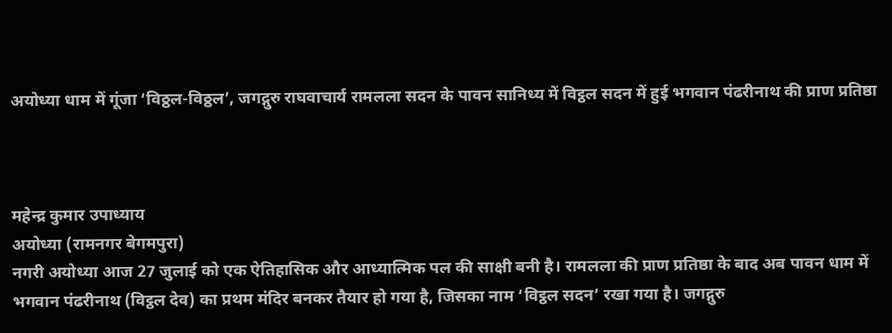अयोध्या धाम में गूंजा ‘विठ्ठल-विठ्ठल’, जगद्गुरु राघवाचार्य रामलला सदन के पावन सानिध्य में विट्ठल सदन में हुई भगवान पंढरीनाथ की प्राण प्रतिष्ठा



महेन्द्र कुमार उपाध्याय
अयोध्या (रामनगर बेगमपुरा)
नगरी अयोध्या आज 27 जुलाई को एक ऐतिहासिक और आध्यात्मिक पल की साक्षी बनी है। रामलला की प्राण प्रतिष्ठा के बाद अब पावन धाम में भगवान पंढरीनाथ (विट्ठल देव) का प्रथम मंदिर बनकर तैयार हो गया है, जिसका नाम ‘विट्ठल सदन’ रखा गया है। जगद्गुरु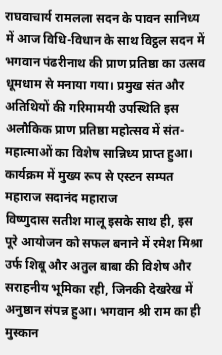राघवाचार्य रामलला सदन के पावन सानिध्य में आज विधि-विधान के साथ विट्ठल सदन में भगवान पंढरीनाथ की प्राण प्रतिष्ठा का उत्सव धूमधाम से मनाया गया। प्रमुख संत और अतिथियों की गरिमामयी उपस्थिति इस अलौकिक प्राण प्रतिष्ठा महोत्सव में संत-महात्माओं का विशेष सान्निध्य प्राप्त हुआ। कार्यक्रम में मुख्य रूप से एस्टन सम्पत महाराज सदानंद महाराज
विष्णुदास सतीश मालू इसके साथ ही, इस पूरे आयोजन को सफल बनाने में रमेश मिश्रा उर्फ शिबू और अतुल बाबा की विशेष और सराहनीय भूमिका रही, जिनकी देखरेख में अनुष्ठान संपन्न हुआ। भगवान श्री राम का ही मुस्कान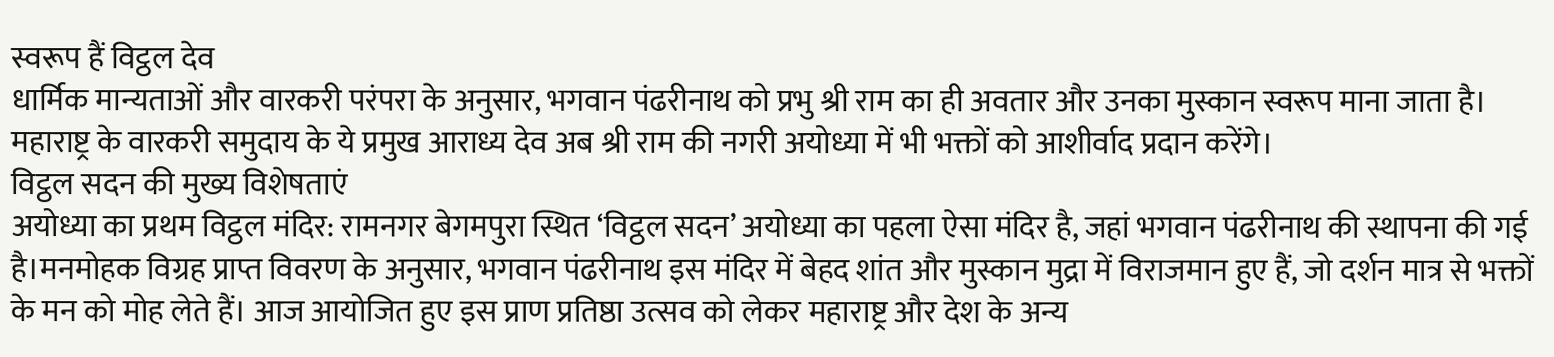स्वरूप हैं विट्ठल देव
धार्मिक मान्यताओं और वारकरी परंपरा के अनुसार, भगवान पंढरीनाथ को प्रभु श्री राम का ही अवतार और उनका मुस्कान स्वरूप माना जाता है। महाराष्ट्र के वारकरी समुदाय के ये प्रमुख आराध्य देव अब श्री राम की नगरी अयोध्या में भी भक्तों को आशीर्वाद प्रदान करेंगे।
विट्ठल सदन की मुख्य विशेषताएं
अयोध्या का प्रथम विट्ठल मंदिर: रामनगर बेगमपुरा स्थित ‘विट्ठल सदन’ अयोध्या का पहला ऐसा मंदिर है, जहां भगवान पंढरीनाथ की स्थापना की गई है।मनमोहक विग्रह प्राप्त विवरण के अनुसार, भगवान पंढरीनाथ इस मंदिर में बेहद शांत और मुस्कान मुद्रा में विराजमान हुए हैं, जो दर्शन मात्र से भक्तों के मन को मोह लेते हैं। आज आयोजित हुए इस प्राण प्रतिष्ठा उत्सव को लेकर महाराष्ट्र और देश के अन्य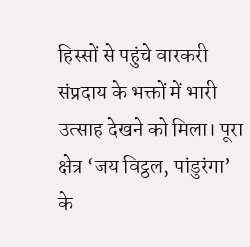हिस्सों से पहुंचे वारकरी संप्रदाय के भक्तों में भारी उत्साह देखने को मिला। पूरा क्षेत्र ‘जय विट्ठल, पांडुरंगा’ के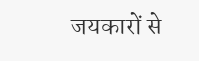जयकारों से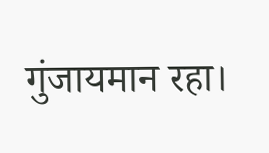गुंजायमान रहा।